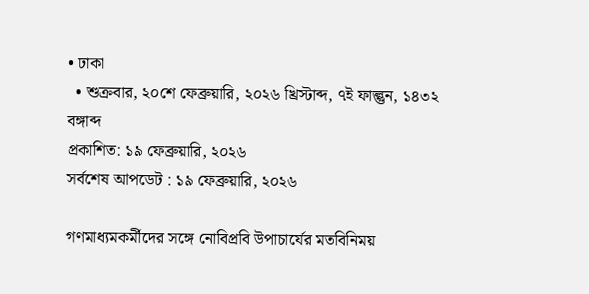• ঢাকা
  • শুক্রবার, ২০শে ফেব্রুয়ারি, ২০২৬ খ্রিস্টাব্দ, ৭ই ফাল্গুন, ১৪৩২ বঙ্গাব্দ
প্রকাশিত: ১৯ ফেব্রুয়ারি, ২০২৬
সর্বশেষ আপডেট : ১৯ ফেব্রুয়ারি, ২০২৬

গণমাধ্যমকর্মীদের সঙ্গে নোবিপ্রবি উপাচার্যের মতবিনিময়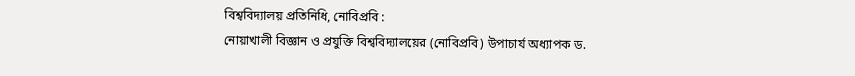বিশ্ববিদ্যালয় প্রতিনিধি, নোবিপ্রবি :
নোয়াখালী বিজ্ঞান ও প্রযুক্তি বিশ্ববিদ্যালয়ের (নোবিপ্রবি) উপাচার্য অধ্যাপক ড.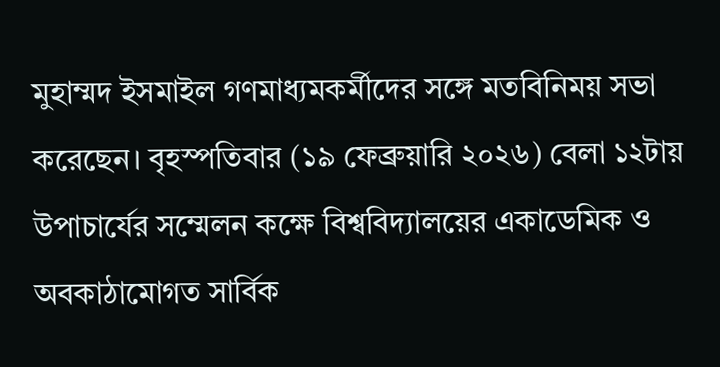মুহাম্মদ ইসমাইল গণমাধ্যমকর্মীদের সঙ্গে মতবিনিময় সভা করেছেন। বৃহস্পতিবার (১৯ ফেব্রুয়ারি ২০২৬) বেলা ১২টায় উপাচার্যের সম্মেলন কক্ষে বিশ্ববিদ্যালয়ের একাডেমিক ও অবকাঠামোগত সার্বিক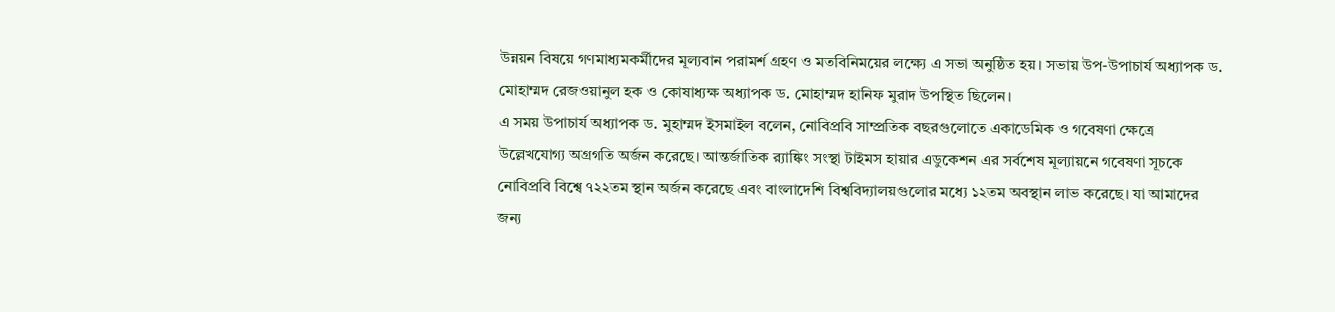উন্নয়ন বিষয়ে গণমাধ্যমকর্মীদের মূল্যবান পরামর্শ গ্রহণ ও মতবিনিময়ের লক্ষ্যে এ সভা অনুষ্ঠিত হয়। সভায় উপ-উপাচার্য অধ্যাপক ড. মোহাম্মদ রেজওয়ানুল হক ও কোষাধ্যক্ষ অধ্যাপক ড. মোহাম্মদ হানিফ মুরাদ উপস্থিত ছিলেন।
এ সময় উপাচার্য অধ্যাপক ড. মুহাম্মদ ইসমাইল বলেন, নোবিপ্রবি সাম্প্রতিক বছরগুলোতে একাডেমিক ও গবেষণা ক্ষেত্রে উল্লেখযোগ্য অগ্রগতি অর্জন করেছে। আন্তর্জাতিক র‌্যাঙ্কিং সংস্থা টাইমস হায়ার এডুকেশন এর সর্বশেষ মূল্যায়নে গবেষণা সূচকে নোবিপ্রবি বিশ্বে ৭২২তম স্থান অর্জন করেছে এবং বাংলাদেশি বিশ্ববিদ্যালয়গুলোর মধ্যে ১২তম অবস্থান লাভ করেছে। যা আমাদের জন্য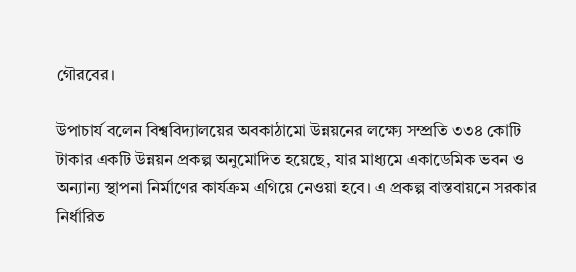গৌরবের।

উপাচার্য বলেন বিশ্ববিদ্যালয়ের অবকাঠামো উন্নয়নের লক্ষ্যে সম্প্রতি ৩৩৪ কোটি টাকার একটি উন্নয়ন প্রকল্প অনুমোদিত হয়েছে, যার মাধ্যমে একাডেমিক ভবন ও অন্যান্য স্থাপনা নির্মাণের কার্যক্রম এগিয়ে নেওয়া হবে। এ প্রকল্প বাস্তবায়নে সরকার নির্ধারিত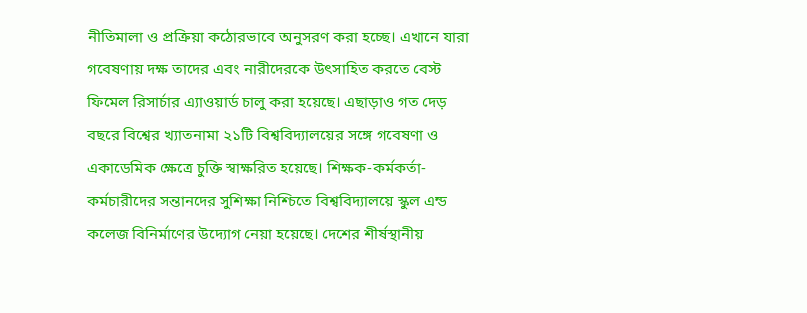নীতিমালা ও প্রক্রিয়া কঠোরভাবে অনুসরণ করা হচ্ছে। এখানে যারা গবেষণায় দক্ষ তাদের এবং নারীদেরকে উৎসাহিত করতে বেস্ট ফিমেল রিসার্চার এ্যাওয়ার্ড চালু করা হয়েছে। এছাড়াও গত দেড় বছরে বিশ্বের খ্যাতনামা ২১টি বিশ্ববিদ্যালয়ের সঙ্গে গবেষণা ও একাডেমিক ক্ষেত্রে চুক্তি স্বাক্ষরিত হয়েছে। শিক্ষক-কর্মকর্তা-কর্মচারীদের সন্তানদের সুশিক্ষা নিশ্চিতে বিশ্ববিদ্যালয়ে স্কুল এন্ড কলেজ বিনির্মাণের উদ্যোগ নেয়া হয়েছে। দেশের শীর্ষস্থানীয়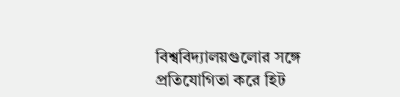বিশ্ববিদ্যালয়গুলোর সঙ্গে প্রতিযোগিতা করে হিট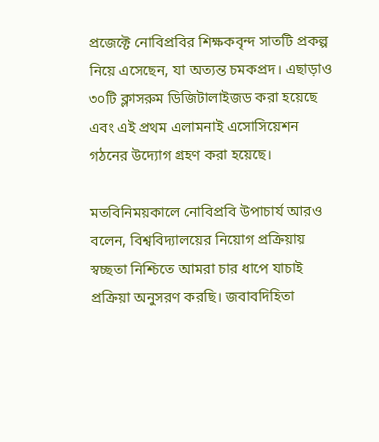প্রজেক্টে নোবিপ্রবির শিক্ষকবৃন্দ সাতটি প্রকল্প নিয়ে এসেছেন, যা অত্যন্ত চমকপ্রদ। এছাড়াও ৩০টি ক্লাসরুম ডিজিটালাইজড করা হয়েছে এবং এই প্রথম এলামনাই এসোসিয়েশন গঠনের উদ্যোগ গ্রহণ করা হয়েছে।

মতবিনিময়কালে নোবিপ্রবি উপাচার্য আরও বলেন, বিশ্ববিদ্যালয়ের নিয়োগ প্রক্রিয়ায় স্বচ্ছতা নিশ্চিতে আমরা চার ধাপে যাচাই প্রক্রিয়া অনুসরণ করছি। জবাবদিহিতা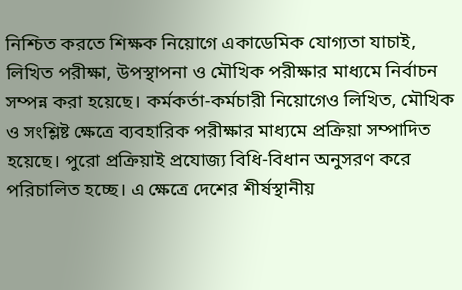নিশ্চিত করতে শিক্ষক নিয়োগে একাডেমিক যোগ্যতা যাচাই, লিখিত পরীক্ষা, উপস্থাপনা ও মৌখিক পরীক্ষার মাধ্যমে নির্বাচন সম্পন্ন করা হয়েছে। কর্মকর্তা-কর্মচারী নিয়োগেও লিখিত, মৌখিক ও সংশ্লিষ্ট ক্ষেত্রে ব্যবহারিক পরীক্ষার মাধ্যমে প্রক্রিয়া সম্পাদিত হয়েছে। পুরো প্রক্রিয়াই প্রযোজ্য বিধি-বিধান অনুসরণ করে পরিচালিত হচ্ছে। এ ক্ষেত্রে দেশের শীর্ষস্থানীয়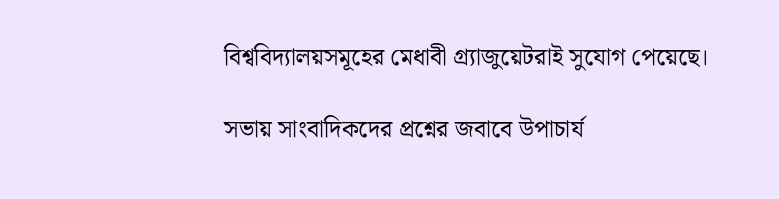বিশ্ববিদ্যালয়সমূহের মেধাবী গ্র্যাজুয়েটরাই সুযোগ পেয়েছে।

সভায় সাংবাদিকদের প্রশ্নের জবাবে উপাচার্য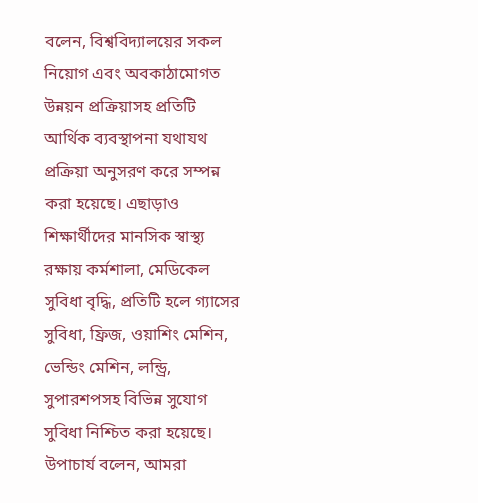বলেন, বিশ্ববিদ্যালয়ের সকল নিয়োগ এবং অবকাঠামোগত উন্নয়ন প্রক্রিয়াসহ প্রতিটি  আর্থিক ব্যবস্থাপনা যথাযথ প্রক্রিয়া অনুসরণ করে সম্পন্ন করা হয়েছে। এছাড়াও শিক্ষার্থীদের মানসিক স্বাস্থ্য রক্ষায় কর্মশালা, মেডিকেল সুবিধা বৃদ্ধি, প্রতিটি হলে গ্যাসের সুবিধা, ফ্রিজ, ওয়াশিং মেশিন, ভেন্ডিং মেশিন, লন্ড্রি, সুপারশপসহ বিভিন্ন সুযোগ সুবিধা নিশ্চিত করা হয়েছে। উপাচার্য বলেন, আমরা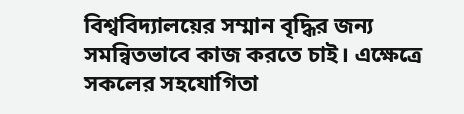বিশ্ববিদ্যালয়ের সম্মান বৃদ্ধির জন্য সমন্বিতভাবে কাজ করতে চাই। এক্ষেত্রে সকলের সহযোগিতা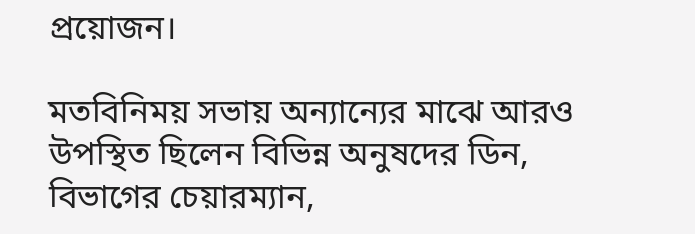প্রয়োজন।

মতবিনিময় সভায় অন্যান্যের মাঝে আরও উপস্থিত ছিলেন বিভিন্ন অনুষদের ডিন, বিভাগের চেয়ারম্যান,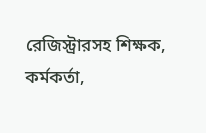রেজিস্ট্রারসহ শিক্ষক, কর্মকর্তা,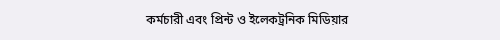কর্মচারী এবং প্রিন্ট ও ইলেকট্রনিক মিডিয়ার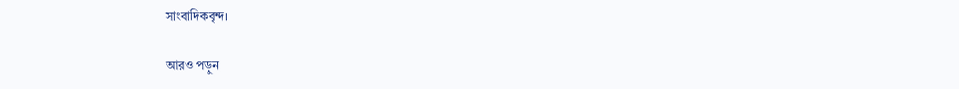সাংবাদিকবৃন্দ।

আরও পড়ুন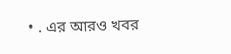• . এর আরও খবর